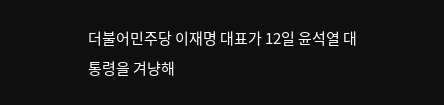더불어민주당 이재명 대표가 12일 윤석열 대통령을 겨냥해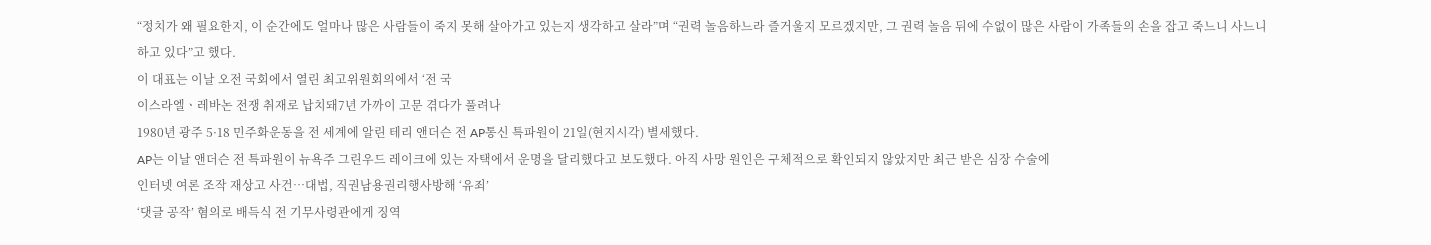“정치가 왜 필요한지, 이 순간에도 얼마나 많은 사람들이 죽지 못해 살아가고 있는지 생각하고 살라”며 “권력 놀음하느라 즐거울지 모르겠지만, 그 권력 놀음 뒤에 수없이 많은 사람이 가족들의 손을 잡고 죽느니 사느니 하고 있다”고 했다.
이 대표는 이날 오전 국회에서 열린 최고위원회의에서 ‘전 국
이스라엘ㆍ레바논 전쟁 취재로 납치돼7년 가까이 고문 겪다가 풀려나
1980년 광주 5·18 민주화운동을 전 세계에 알린 테리 앤더슨 전 AP통신 특파원이 21일(현지시각) 별세했다.
AP는 이날 앤더슨 전 특파원이 뉴욕주 그린우드 레이크에 있는 자택에서 운명을 달리했다고 보도했다. 아직 사망 원인은 구체적으로 확인되지 않았지만 최근 받은 심장 수술에
인터넷 여론 조작 재상고 사건…대법, 직권남용권리행사방해 ‘유죄’
‘댓글 공작’ 혐의로 배득식 전 기무사령관에게 징역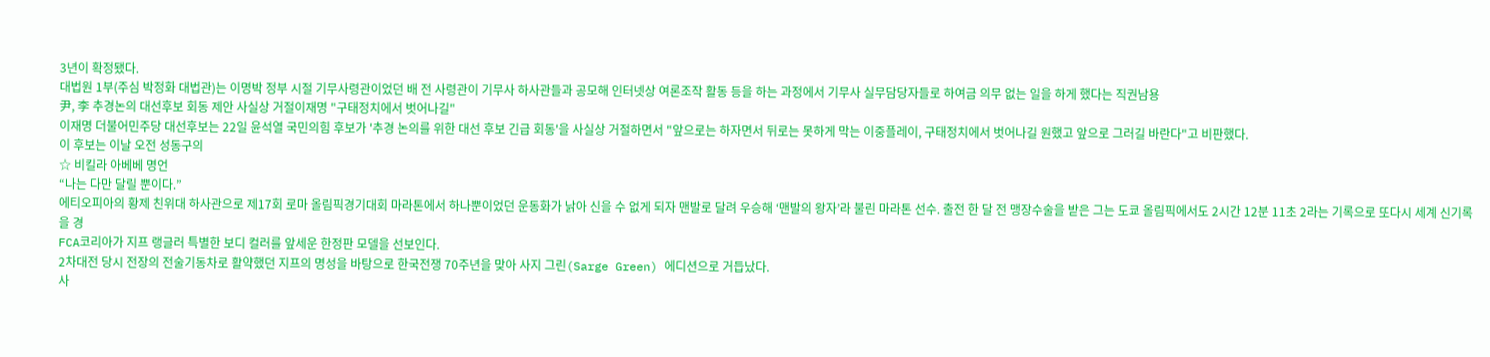3년이 확정됐다.
대법원 1부(주심 박정화 대법관)는 이명박 정부 시절 기무사령관이었던 배 전 사령관이 기무사 하사관들과 공모해 인터넷상 여론조작 활동 등을 하는 과정에서 기무사 실무담당자들로 하여금 의무 없는 일을 하게 했다는 직권남용
尹, 李 추경논의 대선후보 회동 제안 사실상 거절이재명 "구태정치에서 벗어나길"
이재명 더불어민주당 대선후보는 22일 윤석열 국민의힘 후보가 '추경 논의를 위한 대선 후보 긴급 회동'을 사실상 거절하면서 "앞으로는 하자면서 뒤로는 못하게 막는 이중플레이, 구태정치에서 벗어나길 원했고 앞으로 그러길 바란다"고 비판했다.
이 후보는 이날 오전 성동구의
☆ 비킬라 아베베 명언
“나는 다만 달릴 뿐이다.”
에티오피아의 황제 친위대 하사관으로 제17회 로마 올림픽경기대회 마라톤에서 하나뿐이었던 운동화가 낡아 신을 수 없게 되자 맨발로 달려 우승해 ‘맨발의 왕자’라 불린 마라톤 선수. 출전 한 달 전 맹장수술을 받은 그는 도쿄 올림픽에서도 2시간 12분 11초 2라는 기록으로 또다시 세계 신기록을 경
FCA코리아가 지프 랭글러 특별한 보디 컬러를 앞세운 한정판 모델을 선보인다.
2차대전 당시 전장의 전술기동차로 활약했던 지프의 명성을 바탕으로 한국전쟁 70주년을 맞아 사지 그린(Sarge Green) 에디션으로 거듭났다.
사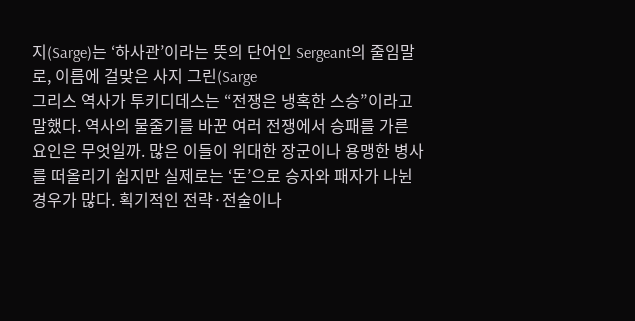지(Sarge)는 ‘하사관’이라는 뜻의 단어인 Sergeant의 줄임말로, 이름에 걸맞은 사지 그린(Sarge
그리스 역사가 투키디데스는 “전쟁은 냉혹한 스승”이라고 말했다. 역사의 물줄기를 바꾼 여러 전쟁에서 승패를 가른 요인은 무엇일까. 많은 이들이 위대한 장군이나 용맹한 병사를 떠올리기 쉽지만 실제로는 ‘돈’으로 승자와 패자가 나뉜 경우가 많다. 획기적인 전략·전술이나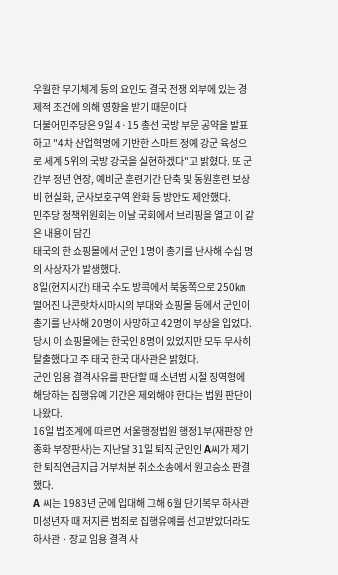우월한 무기체계 등의 요인도 결국 전쟁 외부에 있는 경제적 조건에 의해 영향을 받기 때문이다
더불어민주당은 9일 4·15 총선 국방 부문 공약을 발표하고 "4차 산업혁명에 기반한 스마트 정예 강군 육성으로 세계 5위의 국방 강국을 실현하겠다"고 밝혔다. 또 군 간부 정년 연장, 예비군 훈련기간 단축 및 동원훈련 보상비 현실화, 군사보호구역 완화 등 방안도 제안했다.
민주당 정책위원회는 이날 국회에서 브리핑을 열고 이 같은 내용이 담긴
태국의 한 쇼핑몰에서 군인 1명이 총기를 난사해 수십 명의 사상자가 발생했다.
8일(현지시간) 태국 수도 방콕에서 북동쪽으로 250㎞ 떨어진 나콘랏차시마시의 부대와 쇼핑몰 등에서 군인이 총기를 난사해 20명이 사망하고 42명이 부상을 입었다. 당시 이 쇼핑몰에는 한국인 8명이 있었지만 모두 무사히 탈출했다고 주 태국 한국 대사관은 밝혔다.
군인 임용 결격사유를 판단할 때 소년범 시절 징역형에 해당하는 집행유예 기간은 제외해야 한다는 법원 판단이 나왔다.
16일 법조계에 따르면 서울행정법원 행정1부(재판장 안종화 부장판사)는 지난달 31일 퇴직 군인인 A씨가 제기한 퇴직연금지급 거부처분 취소소송에서 원고승소 판결했다.
A 씨는 1983년 군에 입대해 그해 6월 단기복무 하사관
미성년자 때 저지른 범죄로 집행유예를 선고받았더라도 하사관ㆍ장교 임용 결격 사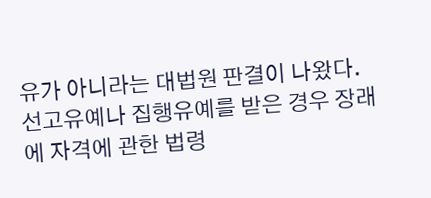유가 아니라는 대법원 판결이 나왔다. 선고유예나 집행유예를 받은 경우 장래에 자격에 관한 법령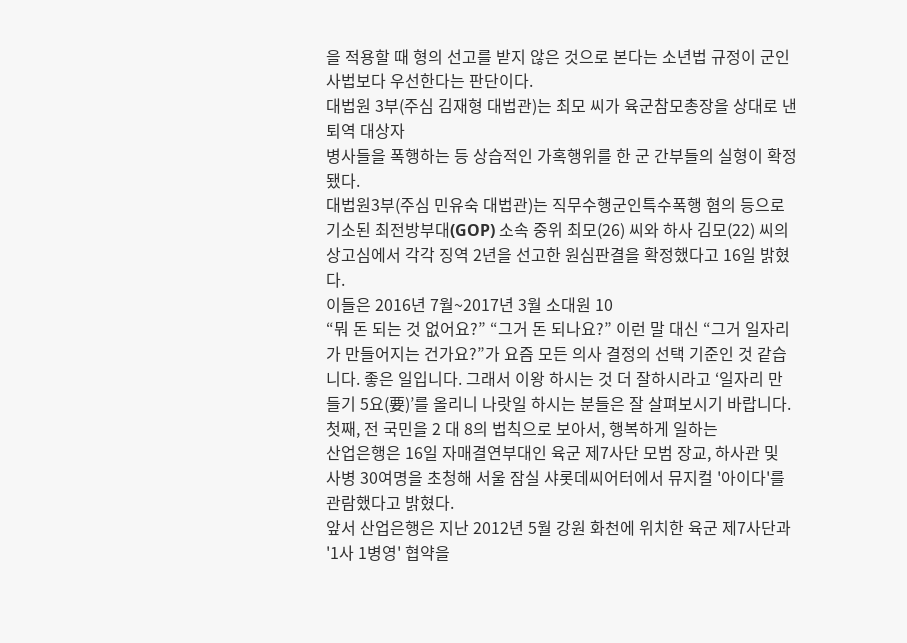을 적용할 때 형의 선고를 받지 않은 것으로 본다는 소년법 규정이 군인사법보다 우선한다는 판단이다.
대법원 3부(주심 김재형 대법관)는 최모 씨가 육군참모총장을 상대로 낸 퇴역 대상자
병사들을 폭행하는 등 상습적인 가혹행위를 한 군 간부들의 실형이 확정됐다.
대법원3부(주심 민유숙 대법관)는 직무수행군인특수폭행 혐의 등으로 기소된 최전방부대(GOP) 소속 중위 최모(26) 씨와 하사 김모(22) 씨의 상고심에서 각각 징역 2년을 선고한 원심판결을 확정했다고 16일 밝혔다.
이들은 2016년 7월~2017년 3월 소대원 10
“뭐 돈 되는 것 없어요?” “그거 돈 되나요?” 이런 말 대신 “그거 일자리가 만들어지는 건가요?”가 요즘 모든 의사 결정의 선택 기준인 것 같습니다. 좋은 일입니다. 그래서 이왕 하시는 것 더 잘하시라고 ‘일자리 만들기 5요(要)’를 올리니 나랏일 하시는 분들은 잘 살펴보시기 바랍니다.
첫째, 전 국민을 2 대 8의 법칙으로 보아서, 행복하게 일하는
산업은행은 16일 자매결연부대인 육군 제7사단 모범 장교, 하사관 및 사병 30여명을 초청해 서울 잠실 샤롯데씨어터에서 뮤지컬 '아이다'를 관람했다고 밝혔다.
앞서 산업은행은 지난 2012년 5월 강원 화천에 위치한 육군 제7사단과 '1사 1병영' 협약을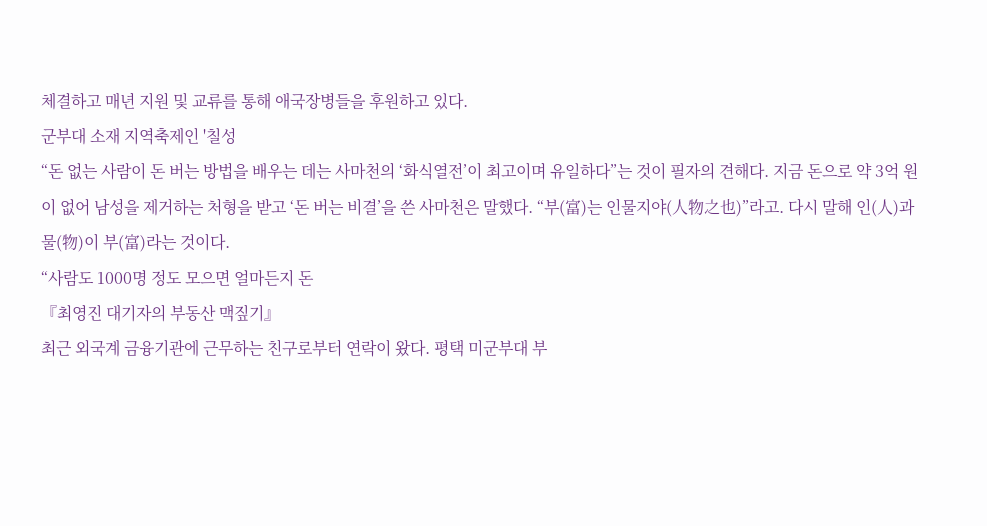체결하고 매년 지원 및 교류를 통해 애국장병들을 후원하고 있다.
군부대 소재 지역축제인 '칠성
“돈 없는 사람이 돈 버는 방법을 배우는 데는 사마천의 ‘화식열전’이 최고이며 유일하다”는 것이 필자의 견해다. 지금 돈으로 약 3억 원이 없어 남성을 제거하는 처형을 받고 ‘돈 버는 비결’을 쓴 사마천은 말했다. “부(富)는 인물지야(人物之也)”라고. 다시 말해 인(人)과 물(物)이 부(富)라는 것이다.
“사람도 1000명 정도 모으면 얼마든지 돈
『최영진 대기자의 부동산 맥짚기』
최근 외국계 금융기관에 근무하는 친구로부터 연락이 왔다. 평택 미군부대 부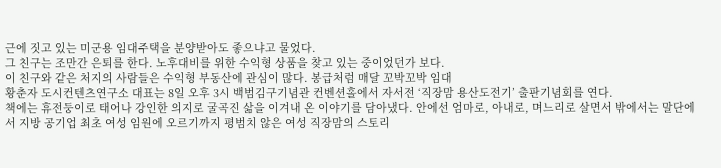근에 짓고 있는 미군용 임대주택을 분양받아도 좋으냐고 물었다.
그 친구는 조만간 은퇴를 한다. 노후대비를 위한 수익형 상품을 찾고 있는 중이었던가 보다.
이 친구와 같은 처지의 사람들은 수익형 부동산에 관심이 많다. 봉급처럼 매달 꼬박꼬박 임대
황춘자 도시컨텐츠연구소 대표는 8일 오후 3시 백범김구기념관 컨벤션홀에서 자서전 ‘직장맘 용산도전기’ 출판기념회를 연다.
책에는 휴전둥이로 태어나 강인한 의지로 굴곡진 삶을 이겨내 온 이야기를 담아냈다. 안에선 엄마로, 아내로, 며느리로 살면서 밖에서는 말단에서 지방 공기업 최초 여성 임원에 오르기까지 평범치 않은 여성 직장맘의 스토리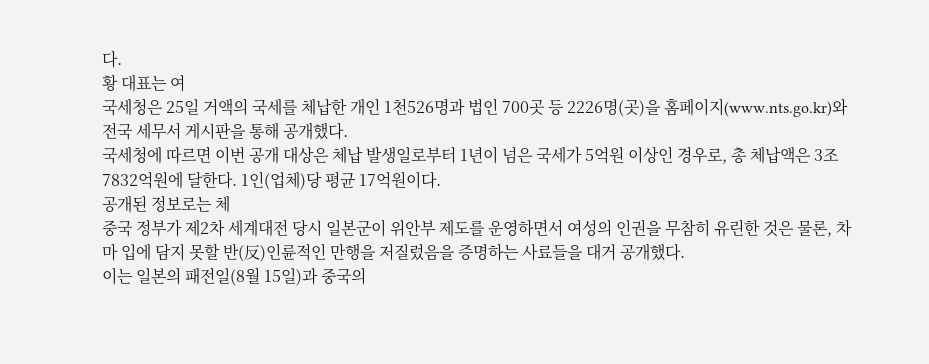다.
황 대표는 여
국세청은 25일 거액의 국세를 체납한 개인 1천526명과 법인 700곳 등 2226명(곳)을 홈페이지(www.nts.go.kr)와 전국 세무서 게시판을 통해 공개했다.
국세청에 따르면 이번 공개 대상은 체납 발생일로부터 1년이 넘은 국세가 5억원 이상인 경우로, 총 체납액은 3조7832억원에 달한다. 1인(업체)당 평균 17억원이다.
공개된 정보로는 체
중국 정부가 제2차 세계대전 당시 일본군이 위안부 제도를 운영하면서 여성의 인권을 무참히 유린한 것은 물론, 차마 입에 담지 못할 반(反)인륜적인 만행을 저질렀음을 증명하는 사료들을 대거 공개했다.
이는 일본의 패전일(8월 15일)과 중국의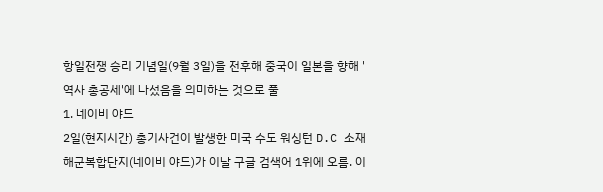항일전쟁 승리 기념일(9월 3일)을 전후해 중국이 일본을 향해 '역사 총공세'에 나섰음을 의미하는 것으로 풀
1. 네이비 야드
2일(현지시간) 총기사건이 발생한 미국 수도 워싱턴 D.C 소재 해군복합단지(네이비 야드)가 이날 구글 검색어 1위에 오름. 이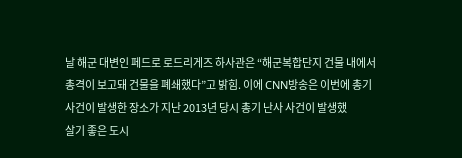날 해군 대변인 페드로 로드리게즈 하사관은 “해군복합단지 건물 내에서 총격이 보고돼 건물을 폐쇄했다”고 밝힘. 이에 CNN방송은 이번에 총기사건이 발생한 장소가 지난 2013년 당시 총기 난사 사건이 발생했
살기 좋은 도시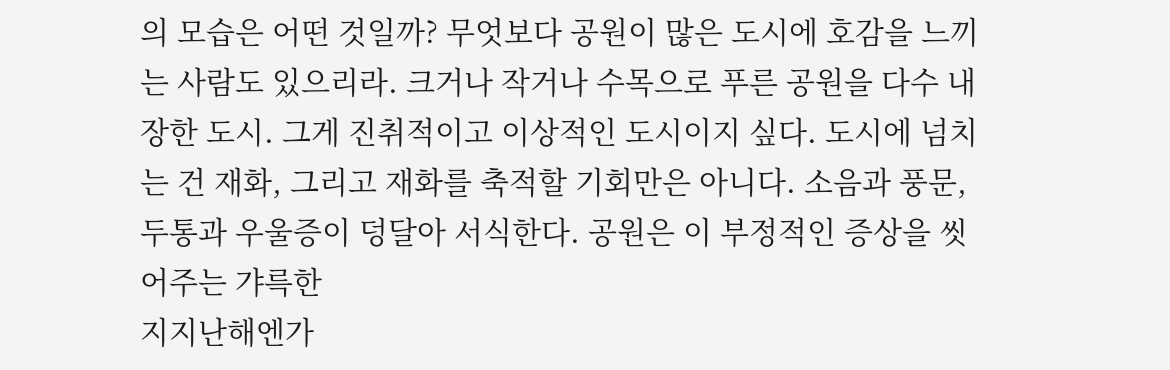의 모습은 어떤 것일까? 무엇보다 공원이 많은 도시에 호감을 느끼는 사람도 있으리라. 크거나 작거나 수목으로 푸른 공원을 다수 내장한 도시. 그게 진취적이고 이상적인 도시이지 싶다. 도시에 넘치는 건 재화, 그리고 재화를 축적할 기회만은 아니다. 소음과 풍문, 두통과 우울증이 덩달아 서식한다. 공원은 이 부정적인 증상을 씻어주는 갸륵한
지지난해엔가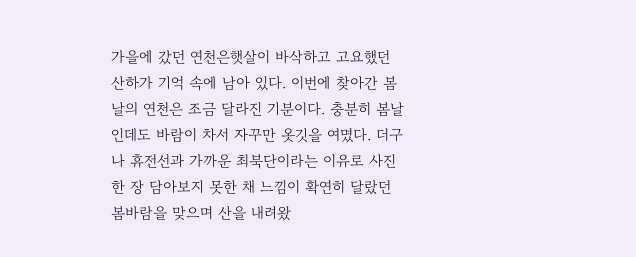가을에 갔던 연천은햇살이 바삭하고 고요했던 산하가 기억 속에 남아 있다. 이번에 찾아간 봄날의 연천은 조금 달라진 기분이다. 충분히 봄날인데도 바람이 차서 자꾸만 옷깃을 여몄다. 더구나 휴전선과 가까운 최북단이라는 이유로 사진 한 장 담아보지 못한 채 느낌이 확연히 달랐던 봄바람을 맞으며 산을 내려왔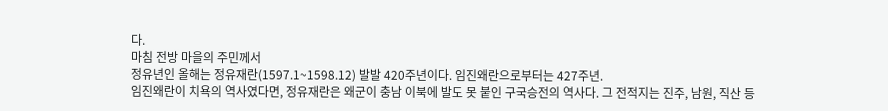다.
마침 전방 마을의 주민께서
정유년인 올해는 정유재란(1597.1~1598.12) 발발 420주년이다. 임진왜란으로부터는 427주년.
임진왜란이 치욕의 역사였다면, 정유재란은 왜군이 충남 이북에 발도 못 붙인 구국승전의 역사다. 그 전적지는 진주, 남원, 직산 등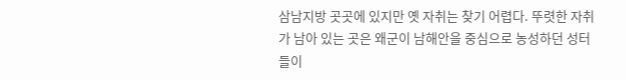삼남지방 곳곳에 있지만 옛 자취는 찾기 어렵다. 뚜렷한 자취가 남아 있는 곳은 왜군이 남해안을 중심으로 농성하던 성터들이